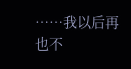……我以后再也不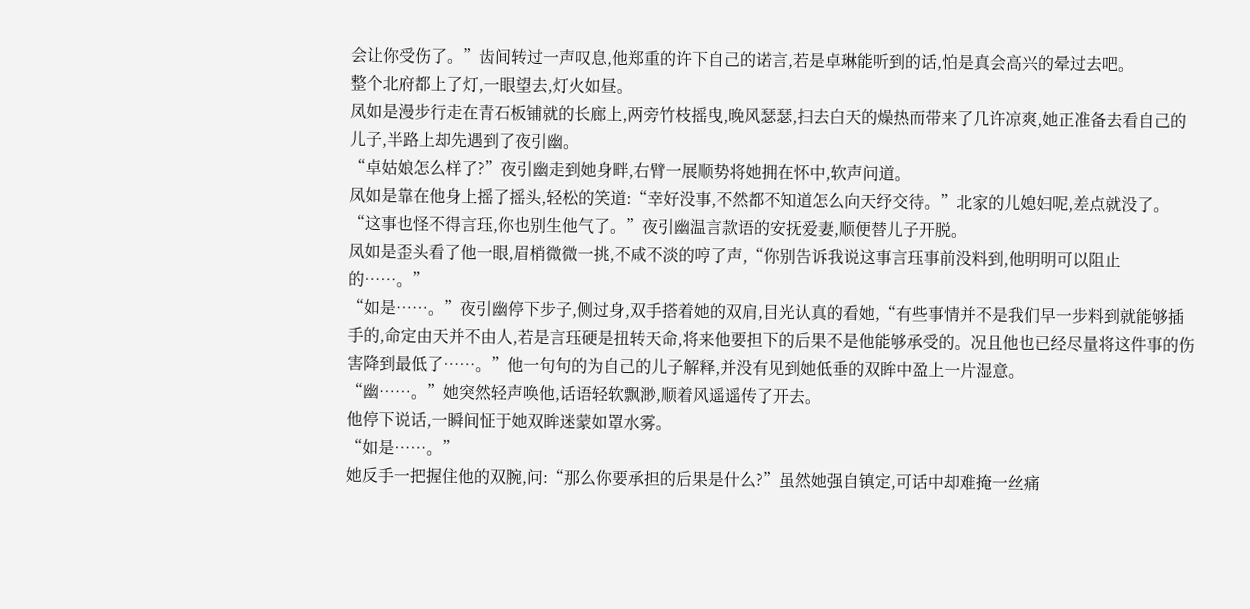会让你受伤了。”齿间转过一声叹息,他郑重的许下自己的诺言,若是卓琳能听到的话,怕是真会高兴的晕过去吧。
整个北府都上了灯,一眼望去,灯火如昼。
凤如是漫步行走在青石板铺就的长廊上,两旁竹枝摇曳,晚风瑟瑟,扫去白天的燥热而带来了几许凉爽,她正准备去看自己的儿子,半路上却先遇到了夜引幽。
“卓姑娘怎么样了?”夜引幽走到她身畔,右臂一展顺势将她拥在怀中,软声问道。
凤如是靠在他身上摇了摇头,轻松的笑道:“幸好没事,不然都不知道怎么向天纾交待。”北家的儿媳妇呢,差点就没了。
“这事也怪不得言珏,你也别生他气了。”夜引幽温言款语的安抚爱妻,顺便替儿子开脱。
凤如是歪头看了他一眼,眉梢微微一挑,不咸不淡的哼了声,“你别告诉我说这事言珏事前没料到,他明明可以阻止的……。”
“如是……。”夜引幽停下步子,侧过身,双手搭着她的双肩,目光认真的看她,“有些事情并不是我们早一步料到就能够插手的,命定由天并不由人,若是言珏硬是扭转天命,将来他要担下的后果不是他能够承受的。况且他也已经尽量将这件事的伤害降到最低了……。”他一句句的为自己的儿子解释,并没有见到她低垂的双眸中盈上一片湿意。
“幽……。”她突然轻声唤他,话语轻软飘渺,顺着风遥遥传了开去。
他停下说话,一瞬间怔于她双眸迷蒙如罩水雾。
“如是……。”
她反手一把握住他的双腕,问:“那么你要承担的后果是什么?”虽然她强自镇定,可话中却难掩一丝痛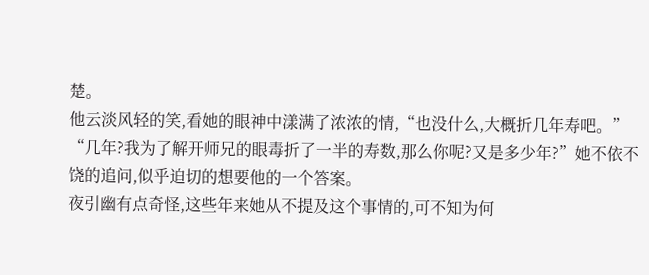楚。
他云淡风轻的笑,看她的眼神中漾满了浓浓的情,“也没什么,大概折几年寿吧。”
“几年?我为了解开师兄的眼毒折了一半的寿数,那么你呢?又是多少年?”她不依不饶的追问,似乎迫切的想要他的一个答案。
夜引幽有点奇怪,这些年来她从不提及这个事情的,可不知为何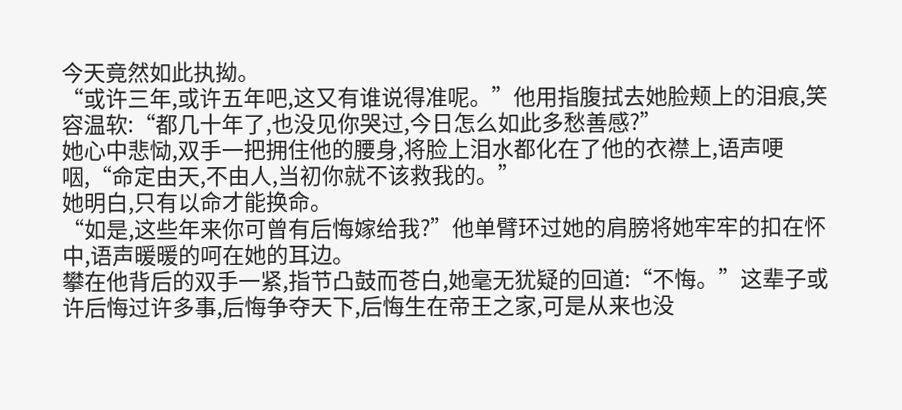今天竟然如此执拗。
“或许三年,或许五年吧,这又有谁说得准呢。”他用指腹拭去她脸颊上的泪痕,笑容温软:“都几十年了,也没见你哭过,今日怎么如此多愁善感?”
她心中悲恸,双手一把拥住他的腰身,将脸上泪水都化在了他的衣襟上,语声哽咽,“命定由天,不由人,当初你就不该救我的。”
她明白,只有以命才能换命。
“如是,这些年来你可曾有后悔嫁给我?”他单臂环过她的肩膀将她牢牢的扣在怀中,语声暖暖的呵在她的耳边。
攀在他背后的双手一紧,指节凸鼓而苍白,她毫无犹疑的回道:“不悔。”这辈子或许后悔过许多事,后悔争夺天下,后悔生在帝王之家,可是从来也没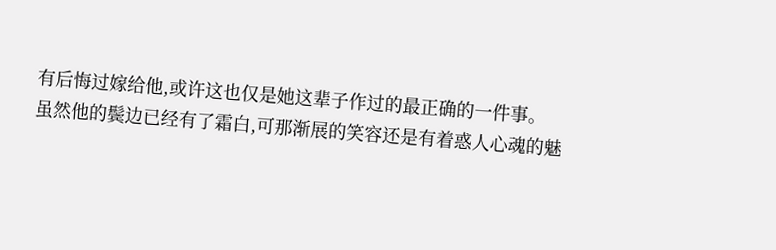有后悔过嫁给他,或许这也仅是她这辈子作过的最正确的一件事。
虽然他的鬓边已经有了霜白,可那渐展的笑容还是有着惑人心魂的魅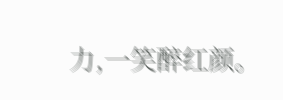力,一笑醉红颜。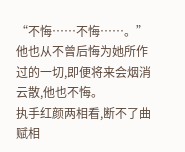“不悔……不悔……。”他也从不曾后悔为她所作过的一切,即便将来会烟消云散,他也不悔。
执手红颜两相看,断不了曲赋相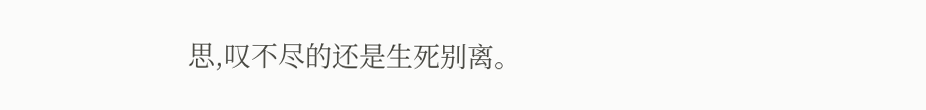思,叹不尽的还是生死别离。